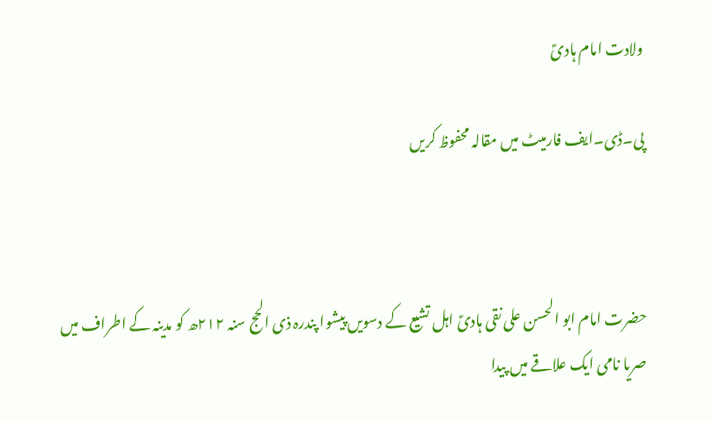ولادت امام ہادیؑ

پی۔ڈی۔ایف فارمیٹ میں مقالہ محفوظ کریں



حضرت امام ابو الحسن علی نقی ہادیؑ اہل تشیع کے دسویں پیشوا پندرہ ذی الحج سنہ ۲۱۲ھ کو مدینہ کے اطراف میں صریا نامی ایک علاقے میں پیدا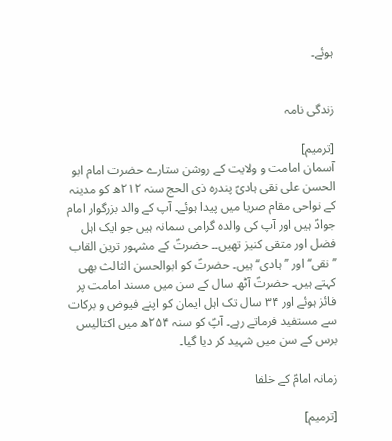ہوئے۔


زندگی‌ نامہ

[ترمیم]
آسمان امامت و ولایت کے روشن ستارے حضرت امام ابو الحسن علی نقی ہادیؑ پندرہ ذی الحج سنہ ۲۱۲ھ کو مدینہ کے نواحی مقام صریا میں پیدا ہوئے۔ آپ کے والد بزرگوار امام جوادؑ ہیں اور آپ کی والدہ گرامی سمانہ ہیں جو ایک اہل فضل اور متقی کنیز تھیں۔۔ حضرتؑ کے مشہور ترین القاب ’’نقی‘‘ اور ’’ہادی‘‘ ہیں۔ حضرتؑ کو ابوالحسن الثالث بھی کہتے ہیں۔ حضرتؑ آٹھ سال کے سن میں مسند امامت پر فائز ہوئے اور ۳۴ سال تک اہل ایمان کو اپنے فیوض و برکات سے مستفید فرماتے رہے۔ آپؑ کو سنہ ۲۵۴ھ میں اکتالیس برس کے سن میں شہید کر دیا گیا۔

زمانہ امامؑ کے خلفا

[ترمیم]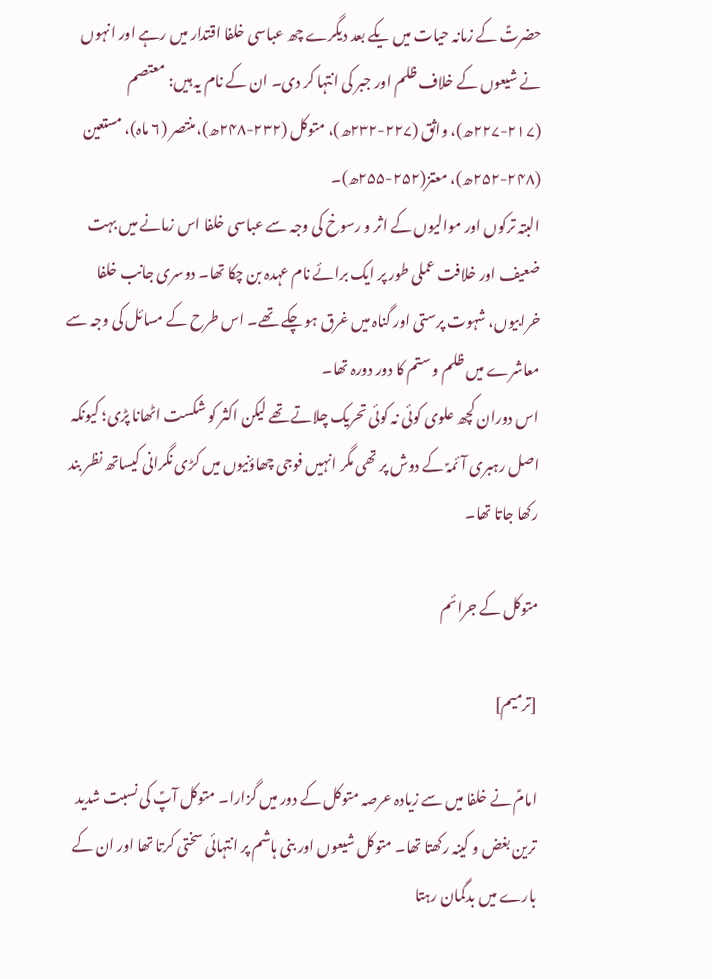حضرتؑ کے زمانہ حیات میں یکے بعد دیگرے چھ عباسی خلفا اقتدار میں رہے اور انہوں نے شیعوں کے خلاف ظلم اور جبر کی انتہا کر دی۔ ان کے نام یہ ہیں: معتصم (۲۱۷-۲۲۷ھ)، واثق (۲۲۷-۲۳۲ھ)، متوکل (۲۳۲-۲۴۸ھ)، منتصر (۶ ماہ)، مستعین (۲۴۸-۲۵۲ھ)، معتز(۲۵۲-۲۵۵ھ)۔
البتہ ترکوں اور موالیوں کے اثر و رسوخ کی وجہ سے عباسی خلفا اس زمانے میں بہت ضعیف اور خلافت عملی طور پر ایک برائے نام عہدہ بن چکا تھا۔ دوسری جانب خلفا خرابیوں، شہوت پرستی اور گناہ میں غرق ہو چکے تھے۔ اس طرح کے مسائل کی وجہ سے معاشرے میں ظلم و ستم کا دور دورہ تھا۔
اس دوران کچھ علوی کوئی نہ کوئی تحریک چلاتے تھے لیکن اکثر کو شکست اٹھانا پڑی؛ کیونکہ اصل رہبری آئمہؑ کے دوش پر تھی مگر انہیں فوجی چھاؤنیوں میں کڑی نگرانی کیساتھ نظر بند رکھا جاتا تھا۔

متوکل کے جرائم

[ترمیم]

امامؑ نے خلفا میں سے زیادہ عرصہ متوکل کے دور میں گزارا۔ متوکل آپؑ کی نسبت شدید ترین بغض و کینہ رکھتا تھا۔ متوکل شیعوں اور بنی ہاشم پر انتہائی سختی کرتا تھا اور ان کے بارے میں بدگمان رہتا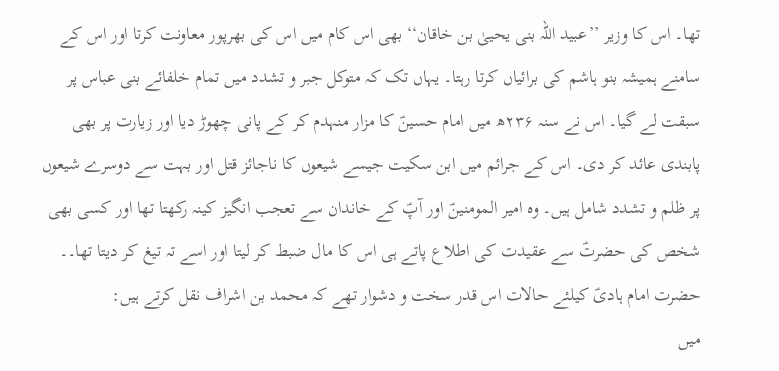تھا۔ اس کا وزیر ’’عبید اللہ بنی یحییٰ بن خاقان‘‘ بھی اس کام میں اس کی بھرپور معاونت کرتا اور اس کے سامنے ہمیشہ بنو ہاشم کی برائیاں کرتا رہتا۔ یہاں تک کہ متوکل جبر و تشدد میں تمام خلفائے بنی عباس پر سبقت لے گیا۔ اس نے سنہ ۲۳۶ھ میں امام حسینؑ کا مزار منہدم کر کے پانی چھوڑ دیا اور زیارت پر بھی پابندی عائد کر دی۔ اس کے جرائم میں ابن سکیت جیسے شیعوں کا ناجائز قتل اور بہت سے دوسرے شیعوں پر ظلم و تشدد شامل ہیں۔ وہ امیر المومنینؑ اور آپؑ کے خاندان سے تعجب انگیز کینہ رکھتا تھا اور کسی بھی شخص کی حضرتؑ سے عقیدت کی اطلاع پاتے ہی اس کا مال ضبط کر لیتا اور اسے تہ تیغ کر دیتا تھا۔۔
حضرت امام ہادیؑ کیلئے حالات اس قدر سخت و دشوار تھے کہ محمد بن اشراف نقل کرتے ہیں:
میں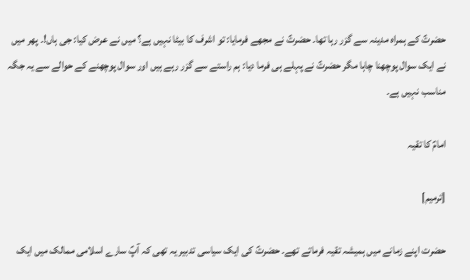حضرتؑ کے ہمراہ مدینہ سے گزر رہا تھا۔ حضرتؑ نے مجھے فرمایا: تو اشرف کا بیٹا نہیں ہے؟ میں نے عرض کیا: جی ہاں!۔ پھر میں نے ایک سوال پوچھنا چاہا مگر حضرتؑ نے پہلے ہی فرما دیا: ہم راستے سے گزر رہے ہیں اور سوال پوچھنے کے حوالے سے یہ جگہ مناسب نہیں ہے۔

امامؑ کا تقیہ

[ترمیم]

حضرت اپنے زمانے میں ہمیشہ تقیہ فرماتے تھے۔ حضرتؑ کی ایک سیاسی تدبیر یہ تھی کہ آپؑ سارے اسلامی ممالک میں ایک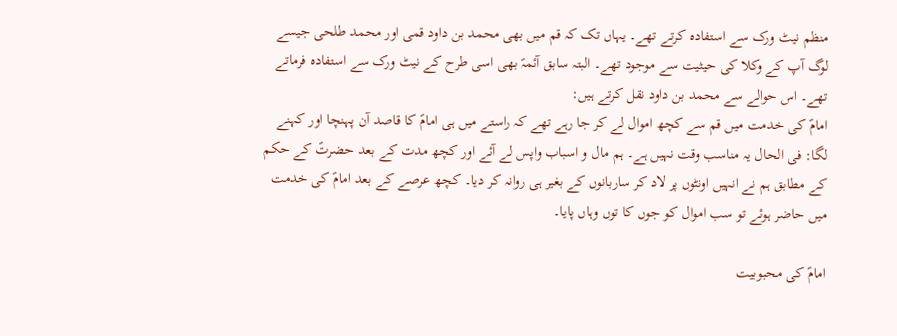منظم نیٹ ورک سے استفادہ کرتے تھے۔ یہاں تک کہ قم میں بھی محمد بن داود قمی اور محمد طلحی جیسے لوگ آپ کے وکلا کی حیثیت سے موجود تھے۔ البتہ سابق آئمہؑ بھی اسی طرح کے نیٹ ورک سے استفادہ فرماتے تھے۔ اس حوالے سے محمد بن داود نقل کرتے ہیں:
امامؑ کی خدمت میں قم سے کچھ اموال لے کر جا رہے تھے کہ راستے میں ہی امامؑ کا قاصد آن پہنچا اور کہنے لگا: فی الحال یہ مناسب وقت نہیں ہے۔ ہم مال و اسباب واپس لے آئے اور کچھ مدت کے بعد حضرتؑ کے حکم کے مطابق ہم نے انہیں اونٹوں پر لاد کر ساربانوں کے بغیر ہی روانہ کر دیا۔ کچھ عرصے کے بعد امامؑ کی خدمت میں حاضر ہوئے تو سب اموال کو جوں کا توں وہاں پایا۔

امامؑ کی محبوبیت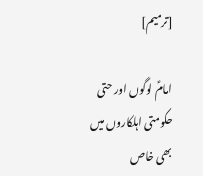[ترمیم]

امامؑ لوگوں اور حتی حکومتی اہلکاروں میں بھی خاص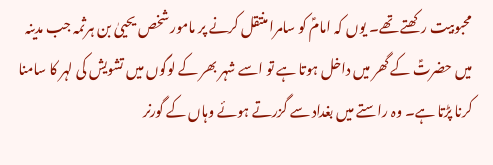محبوبیت رکھتے تھے۔ یوں کہ امامؑ کو سامرا منتقل کرنے پر مامور شخص یحییٰ بن ہرثمہ جب مدینہ میں حضرتؑ کے گھر میں داخل ہوتا ہے تو اسے شہر بھر کے لوگوں میں تشویش کی لہر کا سامنا کرنا پڑتا ہے۔ وہ راستے میں بغداد سے گزرتے ہوئے وہاں کے گورنر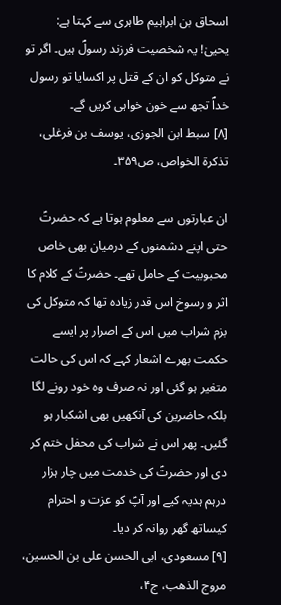اسحاق بن ابراہیم طاہری سے کہتا ہے:
یحییٰ! یہ شخصیت فرزند رسولؐ ہیں۔ اگر تو نے متوکل کو ان کے قتل پر اکسایا تو رسول خداؐ تجھ سے خون خواہی کریں گے۔
[۸] سبط ابن الجوزی، یوسف بن فرغلی، تذکرة الخواص، ص۳۵۹۔

ان عبارتوں سے معلوم ہوتا ہے کہ حضرتؑ حتی اپنے دشمنوں کے درمیان بھی خاص محبوبیت کے حامل تھے۔ حضرتؑ کے کلام کا اثر و رسوخ اس قدر زیادہ تھا کہ متوکل کی بزم شراب میں اس کے اصرار پر ایسے حکمت بھرے اشعار کہے کہ اس کی حالت متغیر ہو گئی اور نہ صرف وہ خود رونے لگا بلکہ حاضرین کی آنکھیں بھی اشکبار ہو گئیں۔ پھر اس نے شراب کی محفل ختم کر دی اور حضرتؑ کی خدمت میں چار ہزار درہم ہدیہ کیے اور آپؑ کو عزت و احترام کیساتھ گھر روانہ کر دیا۔
[۹] مسعودی، ابی الحسن علی بن الحسین، مروج الذهب، ج۴،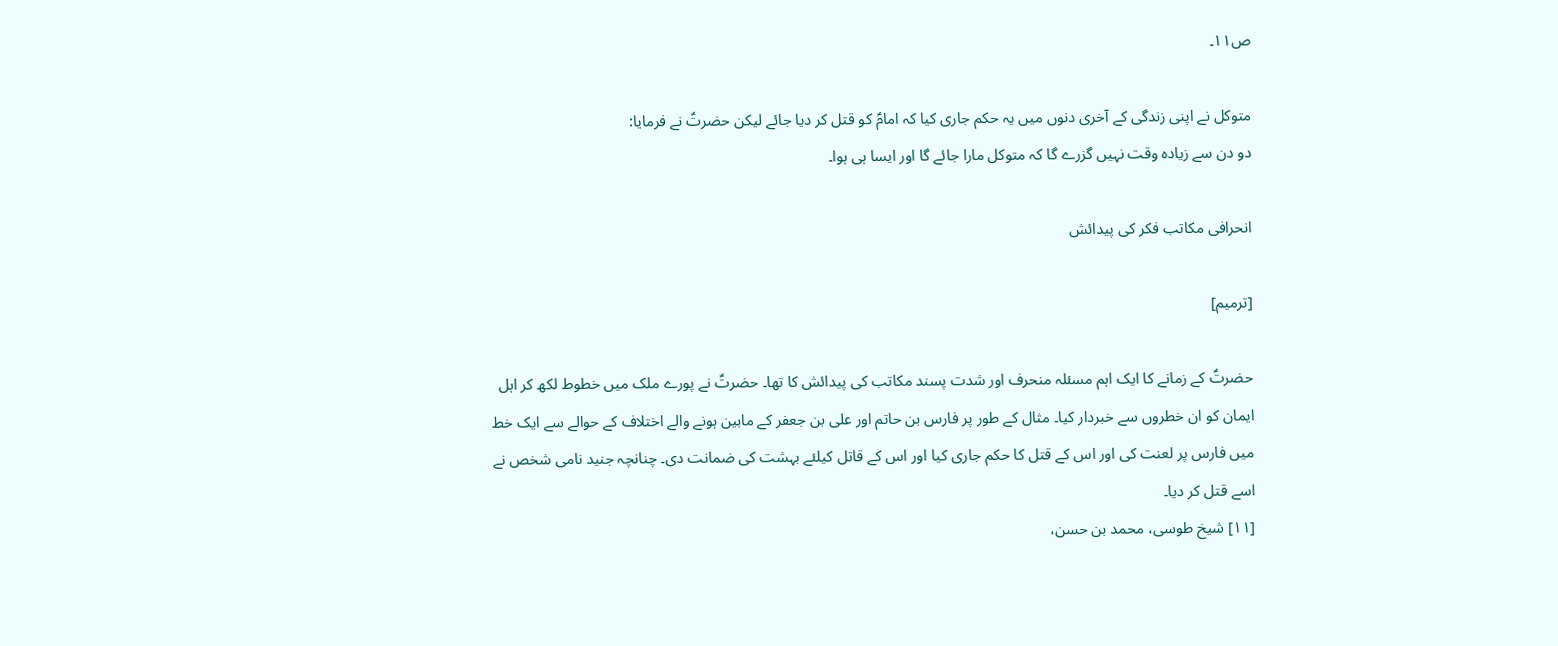ص۱۱۔

متوکل نے اپنی زندگی کے آخری دنوں میں یہ حکم جاری کیا کہ امامؑ کو قتل کر دیا جائے لیکن حضرتؑ نے فرمایا:
دو دن سے زیادہ وقت نہیں گزرے گا کہ متوکل مارا جائے گا اور ایسا ہی ہوا۔

انحرافی مکاتب فکر کی پیدائش

[ترمیم]

حضرتؑ کے زمانے کا ایک اہم مسئلہ منحرف اور شدت پسند مکاتب کی پیدائش کا تھا۔ حضرتؑ نے پورے ملک میں خطوط لکھ کر اہل ایمان کو ان خطروں سے خبردار کیا۔ مثال کے طور پر فارس بن حاتم اور علی بن جعفر کے مابین ہونے والے اختلاف کے حوالے سے ایک خط میں فارس پر لعنت کی اور اس کے قتل کا حکم جاری کیا اور اس کے قاتل کیلئے بہشت کی ضمانت دی۔ چنانچہ جنید نامی شخص نے اسے قتل کر دیا۔
[۱۱] شیخ طوسی، محمد بن حسن،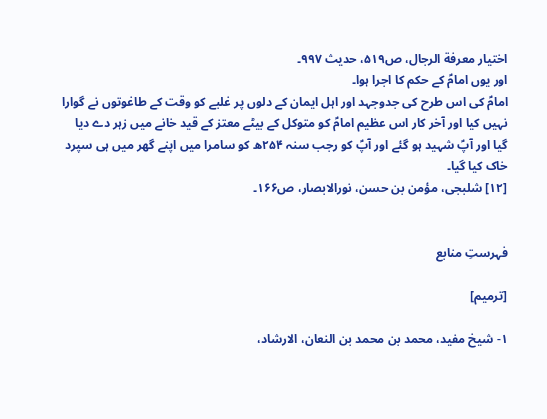اختیار معرفة الرجال، ص۵۱۹، حدیث ۹۹۷۔
اور یوں امامؑ کے حکم کا اجرا ہوا۔
امامؑ کی اس طرح کی جدوجہد اور اہل ایمان کے دلوں پر غلبے کو وقت کے طاغوتوں نے گوارا نہیں کیا اور آخر کار اس عظیم امامؑ کو متوکل کے بیٹے معتز کے قید خانے میں زہر دے دیا گیا اور آپؑ شہید ہو گئے اور آپؑ کو رجب سنہ ۲۵۴ھ کو سامرا میں اپنے گھر میں ہی سپرد خاک کیا گیا۔
[۱۲] شلبجی، مؤمن بن حسن، نورالابصار، ص۱۶۶۔


فہرستِ منابع

[ترمیم]

۱- شیخ مفید، محمد بن محمد بن النعان، الارشاد،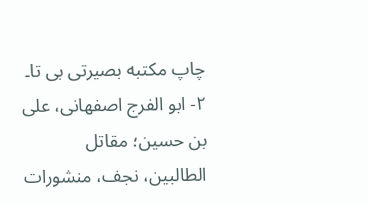چاپ مکتبه بصیرتی بی تا۔
۲- ابو الفرج اصفهانی، علی بن حسین؛ مقاتل الطالبین، نجف، منشورات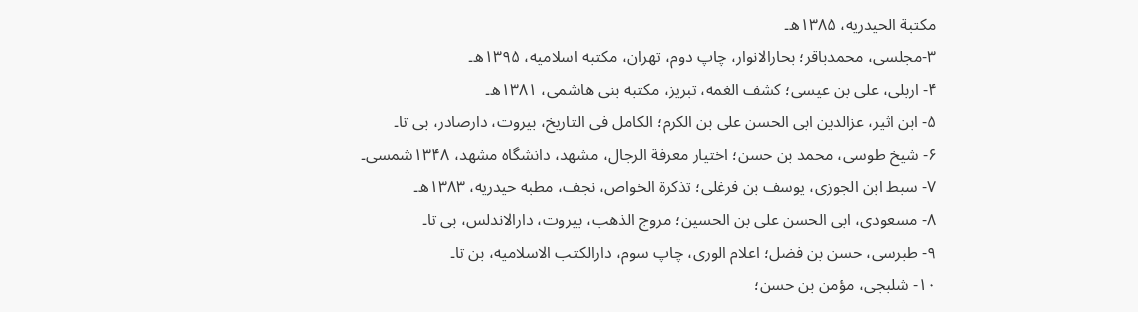مکتبة الحیدریه، ۱۳۸۵ھ۔
۳-مجلسی، محمدباقر؛ بحارالانوار، چاپ دوم، تهران، مکتبه اسلامیه، ۱۳۹۵ھ۔
۴- اربلی، علی بن عیسی؛ کشف الغمه، تبریز، مکتبه بنی هاشمی، ۱۳۸۱ھ۔
۵- ابن اثیر، عزالدین ابی الحسن علی بن الکرم؛ الکامل فی التاریخ، بیروت، دارصادر، بی تا۔
۶- شیخ طوسی، محمد بن حسن؛ اختیار معرفة الرجال، مشهد، دانشگاه مشهد، ۱۳۴۸شمسی۔
۷- سبط ابن الجوزی، یوسف بن فرغلی؛ تذکرة الخواص، نجف، مطبه حیدریه، ۱۳۸۳ھ۔
۸- مسعودی، ابی الحسن علی بن الحسین؛ مروج الذهب، بیروت، دارالاندلس، بی تا۔
۹- طبرسی، حسن بن فضل؛ اعلام الوری، چاپ سوم، دارالکتب الاسلامیه، بن تا۔
۱۰- شلبجی، مؤمن بن حسن؛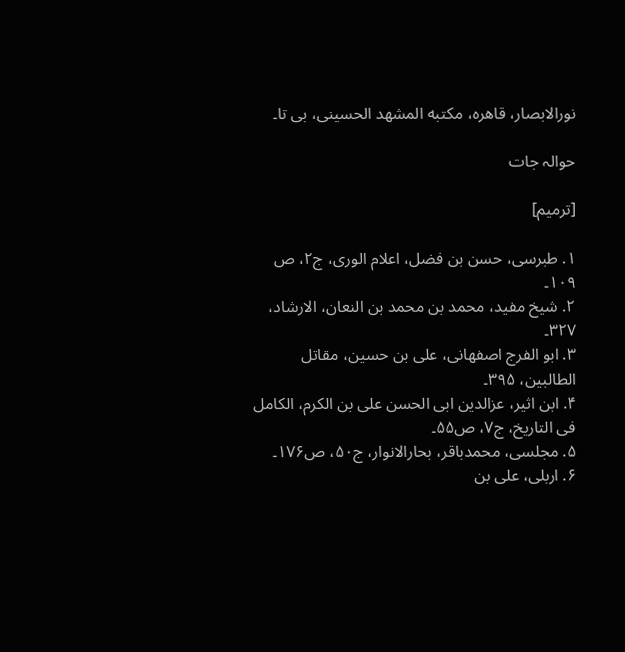نورالابصار، قاهره، مکتبه المشهد الحسینی، بی تا۔

حوالہ جات

[ترمیم]

۱. طبرسی، حسن بن فضل، اعلام الوری، ج۲، ص ۱۰۹۔
۲. شیخ مفید، محمد بن محمد بن النعان، الارشاد، ۳۲۷۔
۳. ابو الفرج اصفهانی، علی بن حسین، مقاتل الطالبین، ۳۹۵۔
۴. ابن اثیر، عزالدین ابی الحسن علی بن الکرم، الکامل فی التاریخ، ج۷، ص۵۵۔
۵. مجلسی، محمدباقر، بحارالانوار، ج۵۰، ص۱۷۶۔
۶. اربلی، علی بن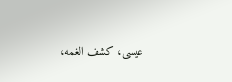عیسی، کشف الغمه،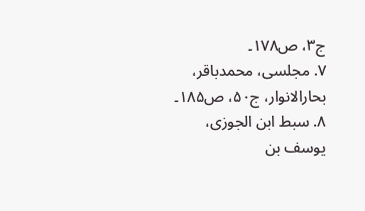ج۳، ص۱۷۸۔
۷. مجلسی، محمدباقر، بحارالانوار، ج۵۰، ص۱۸۵۔
۸. سبط ابن الجوزی، یوسف بن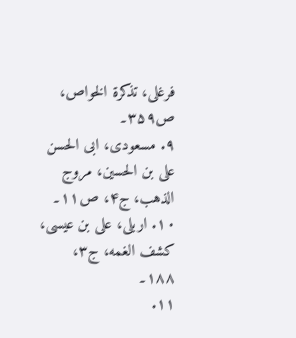فرغلی، تذکرة الخواص، ص۳۵۹۔
۹. مسعودی، ابی الحسن علی بن الحسین، مروج الذهب، ج۴، ص۱۱۔
۱۰. اربلی، علی بن عیسی، کشف الغمه، ج۳، ۱۸۸۔
۱۱.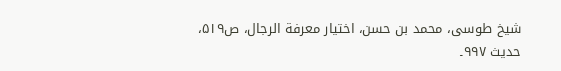شیخ طوسی، محمد بن حسن، اختیار معرفة الرجال، ص۵۱۹، حدیث ۹۹۷۔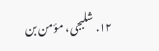۱۲. شلبجی، مؤمن بن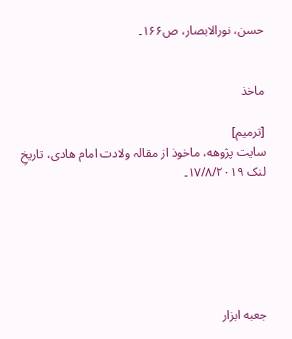حسن، نورالابصار، ص۱۶۶۔


ماخذ

[ترمیم]
سایت پژوهه، ماخوذ از مقالہ ولادت امام هادی، تاریخِ لنک ۱۷/۸/۲۰۱۹۔






جعبه ابزار